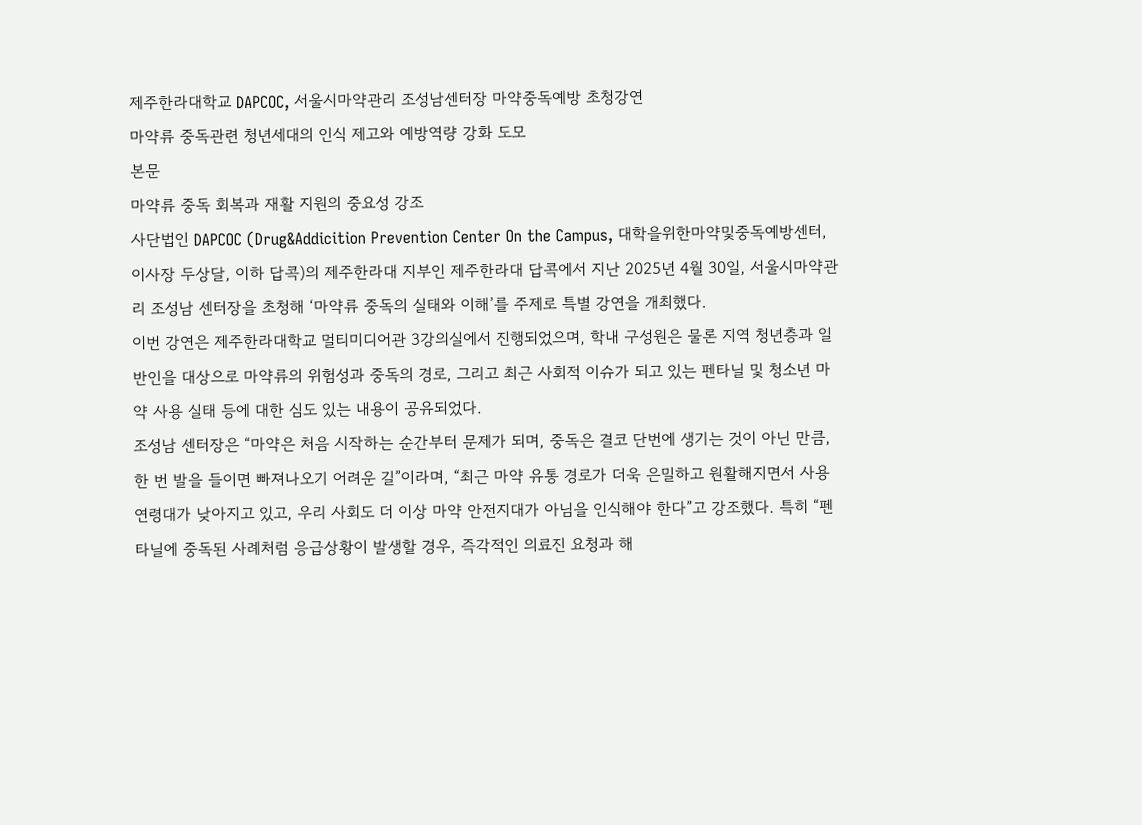제주한라대학교 DAPCOC, 서울시마약관리 조성남센터장 마약중독예방 초청강연
마약류 중독관련 청년세대의 인식 제고와 예방역량 강화 도모
본문
마약류 중독 회복과 재활 지원의 중요성 강조
사단법인 DAPCOC (Drug&Addicition Prevention Center On the Campus, 대학을위한마약및중독예방센터, 이사장 두상달, 이하 답콕)의 제주한라대 지부인 제주한라대 답콕에서 지난 2025년 4월 30일, 서울시마약관리 조성남 센터장을 초청해 ‘마약류 중독의 실태와 이해’를 주제로 특별 강연을 개최했다.
이번 강연은 제주한라대학교 멀티미디어관 3강의실에서 진행되었으며, 학내 구성원은 물론 지역 청년층과 일반인을 대상으로 마약류의 위험성과 중독의 경로, 그리고 최근 사회적 이슈가 되고 있는 펜타닐 및 청소년 마약 사용 실태 등에 대한 심도 있는 내용이 공유되었다.
조성남 센터장은 “마약은 처음 시작하는 순간부터 문제가 되며, 중독은 결코 단번에 생기는 것이 아닌 만큼, 한 번 발을 들이면 빠져나오기 어려운 길”이라며, “최근 마약 유통 경로가 더욱 은밀하고 원활해지면서 사용 연령대가 낮아지고 있고, 우리 사회도 더 이상 마약 안전지대가 아님을 인식해야 한다”고 강조했다. 특히 “펜타닐에 중독된 사례처럼 응급상황이 발생할 경우, 즉각적인 의료진 요청과 해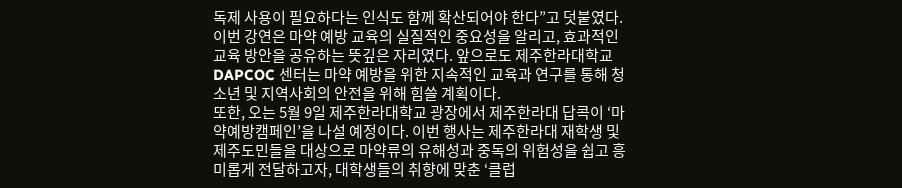독제 사용이 필요하다는 인식도 함께 확산되어야 한다”고 덧붙였다.
이번 강연은 마약 예방 교육의 실질적인 중요성을 알리고, 효과적인 교육 방안을 공유하는 뜻깊은 자리였다. 앞으로도 제주한라대학교 DAPCOC 센터는 마약 예방을 위한 지속적인 교육과 연구를 통해 청소년 및 지역사회의 안전을 위해 힘쓸 계획이다.
또한, 오는 5월 9일 제주한라대학교 광장에서 제주한라대 답콕이 ‘마약예방캠페인’을 나설 예정이다. 이번 행사는 제주한라대 재학생 및 제주도민들을 대상으로 마약류의 유해성과 중독의 위험성을 쉽고 흥미롭게 전달하고자, 대학생들의 취향에 맞춘 ‘클럽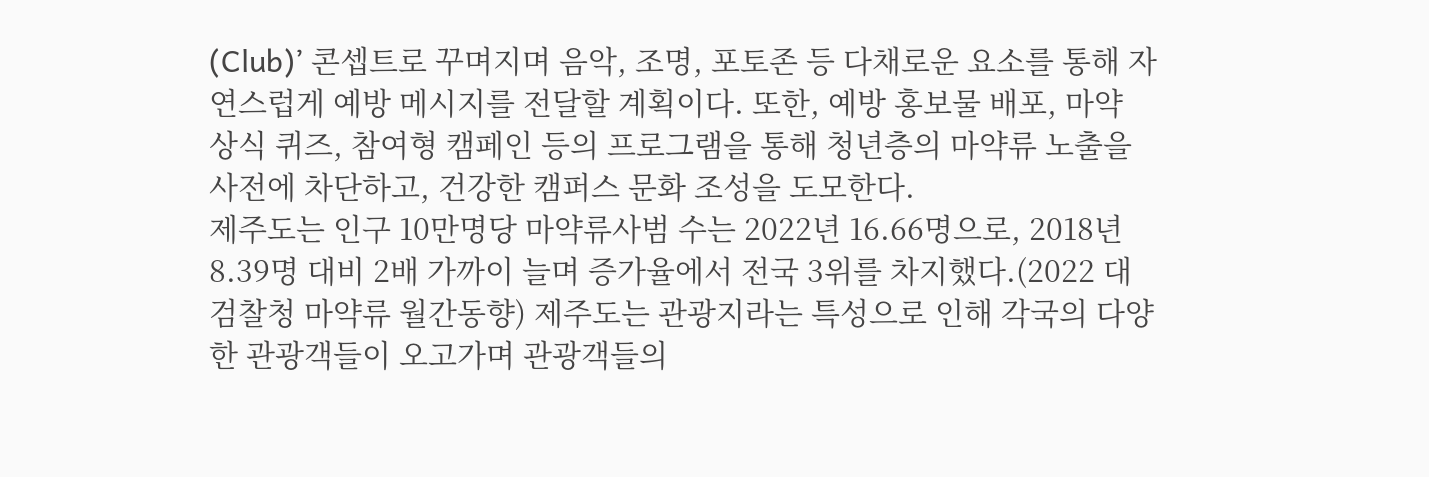(Club)’ 콘셉트로 꾸며지며 음악, 조명, 포토존 등 다채로운 요소를 통해 자연스럽게 예방 메시지를 전달할 계획이다. 또한, 예방 홍보물 배포, 마약 상식 퀴즈, 참여형 캠페인 등의 프로그램을 통해 청년층의 마약류 노출을 사전에 차단하고, 건강한 캠퍼스 문화 조성을 도모한다.
제주도는 인구 10만명당 마약류사범 수는 2022년 16.66명으로, 2018년 8.39명 대비 2배 가까이 늘며 증가율에서 전국 3위를 차지했다.(2022 대검찰청 마약류 월간동향) 제주도는 관광지라는 특성으로 인해 각국의 다양한 관광객들이 오고가며 관광객들의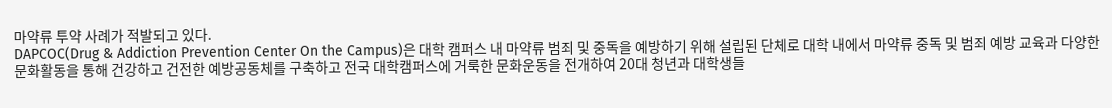마약류 투약 사례가 적발되고 있다.
DAPCOC(Drug & Addiction Prevention Center On the Campus)은 대학 캠퍼스 내 마약류 범죄 및 중독을 예방하기 위해 설립된 단체로 대학 내에서 마약류 중독 및 범죄 예방 교육과 다양한 문화활동을 통해 건강하고 건전한 예방공동체를 구축하고 전국 대학캠퍼스에 거룩한 문화운동을 전개하여 20대 청년과 대학생들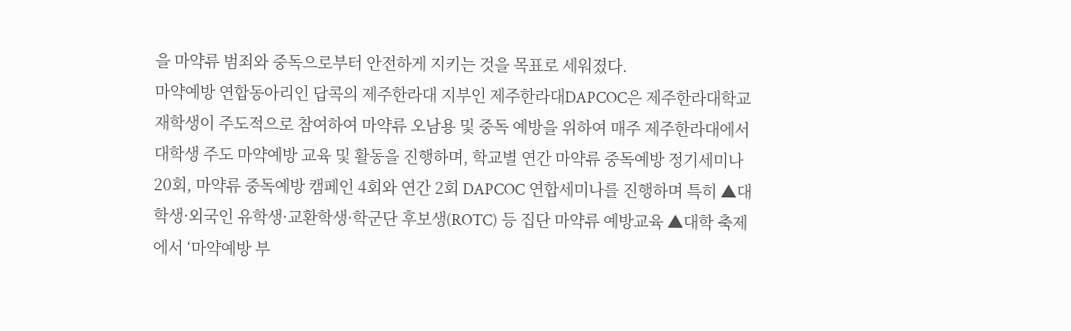을 마약류 범죄와 중독으로부터 안전하게 지키는 것을 목표로 세워졌다.
마약예방 연합동아리인 답콕의 제주한라대 지부인 제주한라대DAPCOC은 제주한라대학교 재학생이 주도적으로 참여하여 마약류 오남용 및 중독 예방을 위하여 매주 제주한라대에서 대학생 주도 마약예방 교육 및 활동을 진행하며, 학교별 연간 마약류 중독예방 정기세미나 20회, 마약류 중독예방 캠페인 4회와 연간 2회 DAPCOC 연합세미나를 진행하며 특히 ▲대학생·외국인 유학생·교환학생·학군단 후보생(ROTC) 등 집단 마약류 예방교육 ▲대학 축제에서 ‘마약예방 부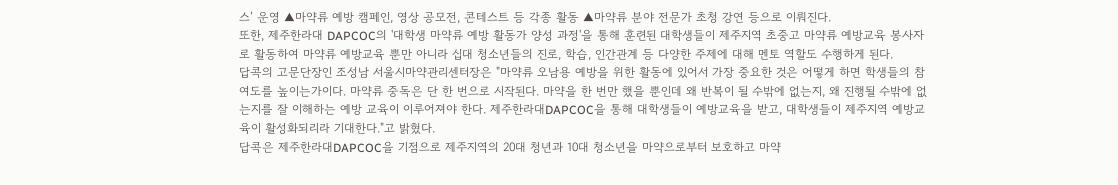스’ 운영 ▲마약류 예방 캠페인, 영상 공모전, 콘테스트 등 각종 활동 ▲마약류 분야 전문가 초청 강연 등으로 이뤄진다.
또한, 제주한라대 DAPCOC의 '대학생 마약류 예방 활동가 양성 과정'을 통해 훈련된 대학생들이 제주지역 초중고 마약류 예방교육 봉사자로 활동하여 마약류 예방교육 뿐만 아니라 십대 청소년들의 진로, 학습, 인간관계 등 다양한 주제에 대해 멘토 역할도 수행하게 된다.
답콕의 고문단장인 조성남 서울시마약관리센터장은 "마약류 오남용 예방을 위한 활동에 있어서 가장 중요한 것은 어떻게 하면 학생들의 참여도를 높이는가이다. 마약류 중독은 단 한 번으로 시작된다. 마약을 한 번만 했을 뿐인데 왜 반복이 될 수밖에 없는지, 왜 진행될 수밖에 없는지를 잘 이해하는 예방 교육이 이루어져야 한다. 제주한라대DAPCOC을 통해 대학생들이 예방교육을 받고, 대학생들이 제주지역 예방교육이 활성화되리라 기대한다."고 밝혔다.
답콕은 제주한라대DAPCOC을 기점으로 제주지역의 20대 청년과 10대 청소년을 마약으로부터 보호하고 마약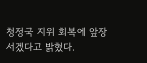청정국 지위 회복에 앞장서겠다고 밝혔다.